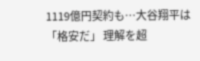1119億円契約も…大谷翔平は「格安だ」 理解を超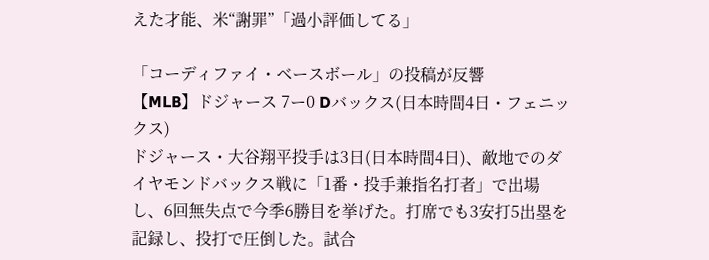えた才能、米“謝罪”「過小評価してる」

「コーディファイ・ベースボール」の投稿が反響
【MLB】ドジャース 7ー0 Dバックス(日本時間4日・フェニックス)
ドジャース・大谷翔平投手は3日(日本時間4日)、敵地でのダイヤモンドバックス戦に「1番・投手兼指名打者」で出場し、6回無失点で今季6勝目を挙げた。打席でも3安打5出塁を記録し、投打で圧倒した。試合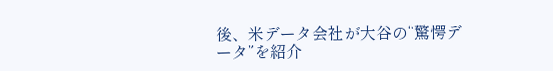後、米データ会社が大谷の“驚愕データ”を紹介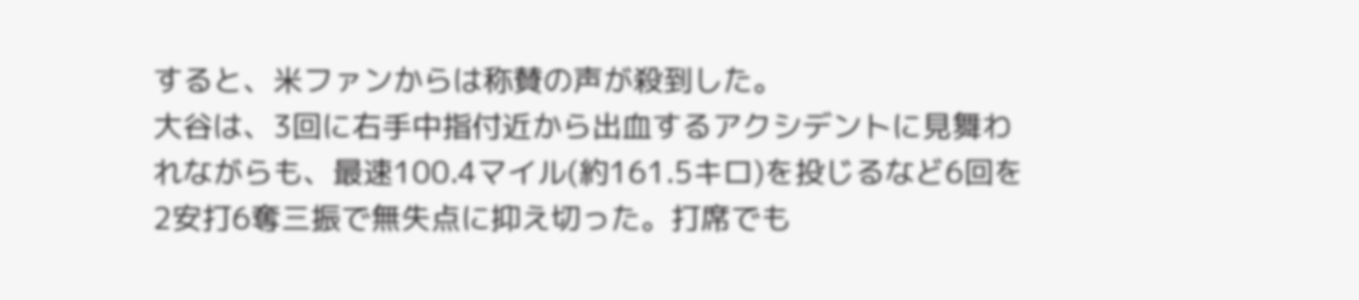すると、米ファンからは称賛の声が殺到した。
大谷は、3回に右手中指付近から出血するアクシデントに見舞われながらも、最速100.4マイル(約161.5キロ)を投じるなど6回を2安打6奪三振で無失点に抑え切った。打席でも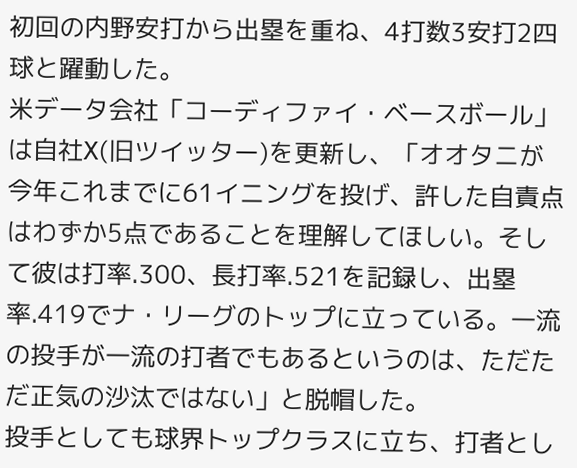初回の内野安打から出塁を重ね、4打数3安打2四球と躍動した。
米データ会社「コーディファイ・ベースボール」は自社X(旧ツイッター)を更新し、「オオタニが今年これまでに61イニングを投げ、許した自責点はわずか5点であることを理解してほしい。そして彼は打率.300、長打率.521を記録し、出塁率.419でナ・リーグのトップに立っている。一流の投手が一流の打者でもあるというのは、ただただ正気の沙汰ではない」と脱帽した。
投手としても球界トップクラスに立ち、打者とし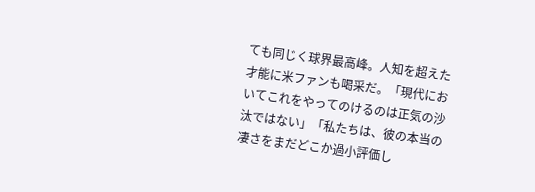ても同じく球界最高峰。人知を超えた才能に米ファンも喝采だ。「現代においてこれをやってのけるのは正気の沙汰ではない」「私たちは、彼の本当の凄さをまだどこか過小評価し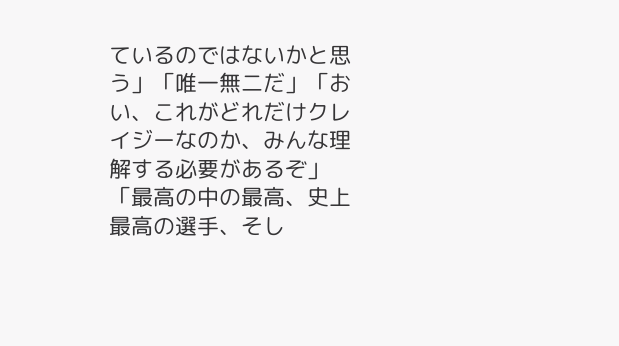ているのではないかと思う」「唯一無二だ」「おい、これがどれだけクレイジーなのか、みんな理解する必要があるぞ」「最高の中の最高、史上最高の選手、そし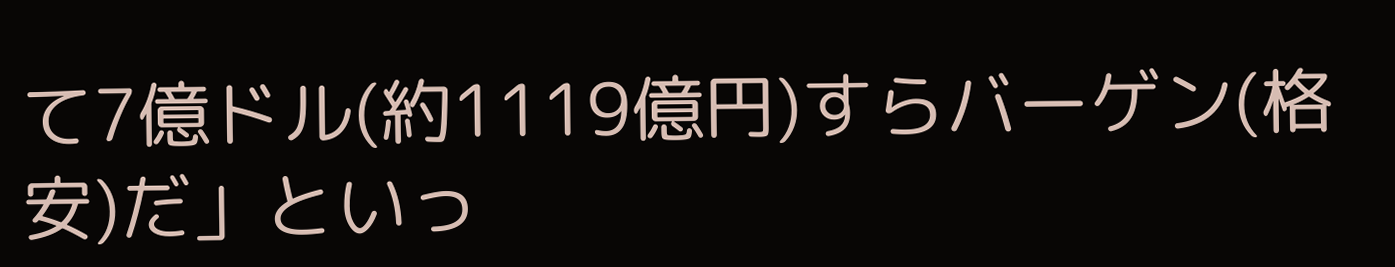て7億ドル(約1119億円)すらバーゲン(格安)だ」といっ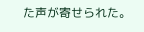た声が寄せられた。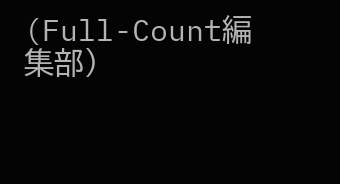(Full-Count編集部)